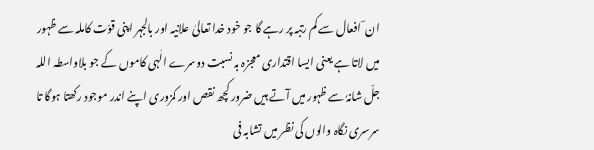ان ؔ افعال سے کم رتبہ پر رہے گا جو خود خدا تعالیٰ علانیہ اور بالجہر اپنی قوّت کاملہ سے ظہور میں لاتا ہے یعنی ایسا اقتداری معجزہ بہ نسبت دوسرے الٰہی کاموں کے جو بلاواسطہ اللہ جلّ شانہٗ سے ظہور میں آتے ہیں ضرور کچھ نقص اور کمزوری اپنے اندر موجود رکھتا ہوگا تا سرسری نگاہ والوں کی نظر میں تشابہ فی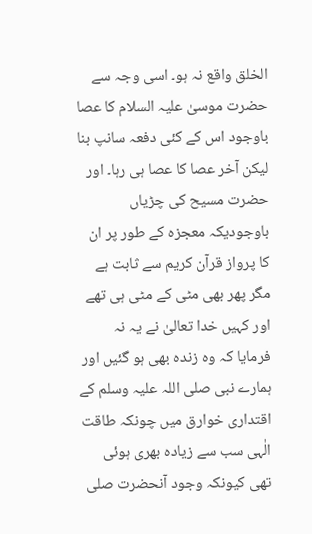الخلق واقع نہ ہو۔ اسی وجہ سے حضرت موسیٰ علیہ السلام کا عصا باوجود اس کے کئی دفعہ سانپ بنا لیکن آخر عصا کا عصا ہی رہا۔ اور حضرت مسیح کی چڑیاں باوجودیکہ معجزہ کے طور پر ان کا پرواز قرآن کریم سے ثابت ہے مگر پھر بھی مٹی کے مٹی ہی تھے اور کہیں خدا تعالیٰ نے یہ نہ فرمایا کہ وہ زندہ بھی ہو گئیں اور ہمارے نبی صلی اللہ علیہ وسلم کے اقتداری خوارق میں چونکہ طاقت الٰہی سب سے زیادہ بھری ہوئی تھی کیونکہ وجود آنحضرت صلی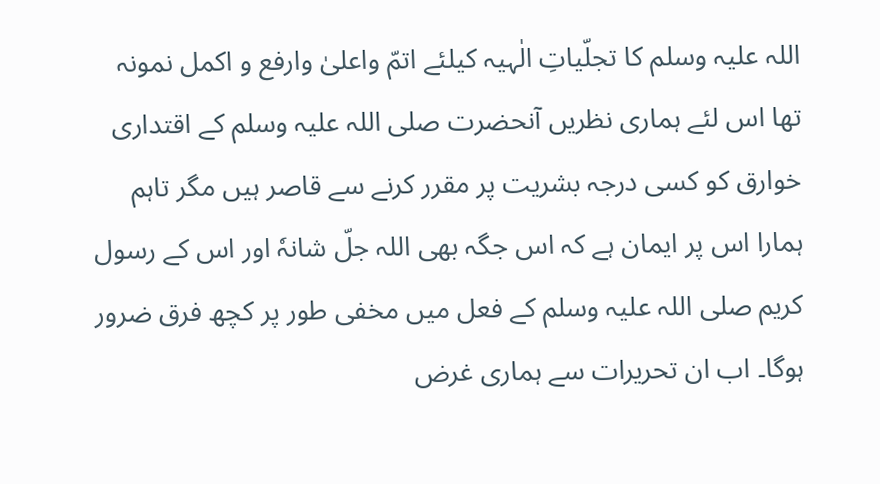اللہ علیہ وسلم کا تجلّیاتِ الٰہیہ کیلئے اتمّ واعلیٰ وارفع و اکمل نمونہ تھا اس لئے ہماری نظریں آنحضرت صلی اللہ علیہ وسلم کے اقتداری خوارق کو کسی درجہ بشریت پر مقرر کرنے سے قاصر ہیں مگر تاہم ہمارا اس پر ایمان ہے کہ اس جگہ بھی اللہ جلّ شانہٗ اور اس کے رسول کریم صلی اللہ علیہ وسلم کے فعل میں مخفی طور پر کچھ فرق ضرور ہوگا۔ اب ان تحریرات سے ہماری غرض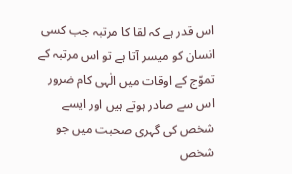اس قدر ہے کہ لقا کا مرتبہ جب کسی انسان کو میسر آتا ہے تو اس مرتبہ کے تموّج کے اوقات میں الٰہی کام ضرور اس سے صادر ہوتے ہیں اور ایسے شخص کی گہری صحبت میں جو شخص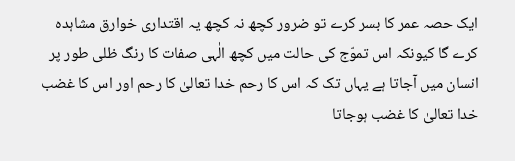ایک حصہ عمر کا بسر کرے تو ضرور کچھ نہ کچھ یہ اقتداری خوارق مشاہدہ کرے گا کیونکہ اس تموّج کی حالت میں کچھ الٰہی صفات کا رنگ ظلی طور پر انسان میں آجاتا ہے یہاں تک کہ اس کا رحم خدا تعالیٰ کا رحم اور اس کا غضب خدا تعالیٰ کا غضب ہوجاتا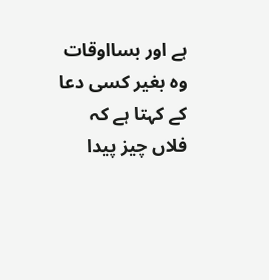ہے اور بسااوقات وہ بغیر کسی دعا کے کہتا ہے کہ فلاں چیز پیدا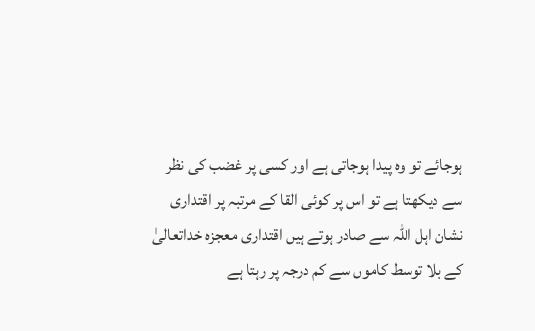ہوجائے تو وہ پیدا ہوجاتی ہے اور کسی پر غضب کی نظر سے دیکھتا ہے تو اس پر کوئی القا کے مرتبہ پر اقتداری نشان اہل اللہ سے صادر ہوتے ہیں اقتداری معجزہ خداتعالیٰ کے بلا توسط کاموں سے کم درجہ پر رہتا ہے